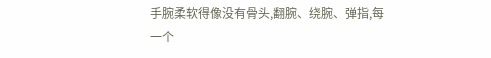手腕柔软得像没有骨头,翻腕、绕腕、弹指,每一个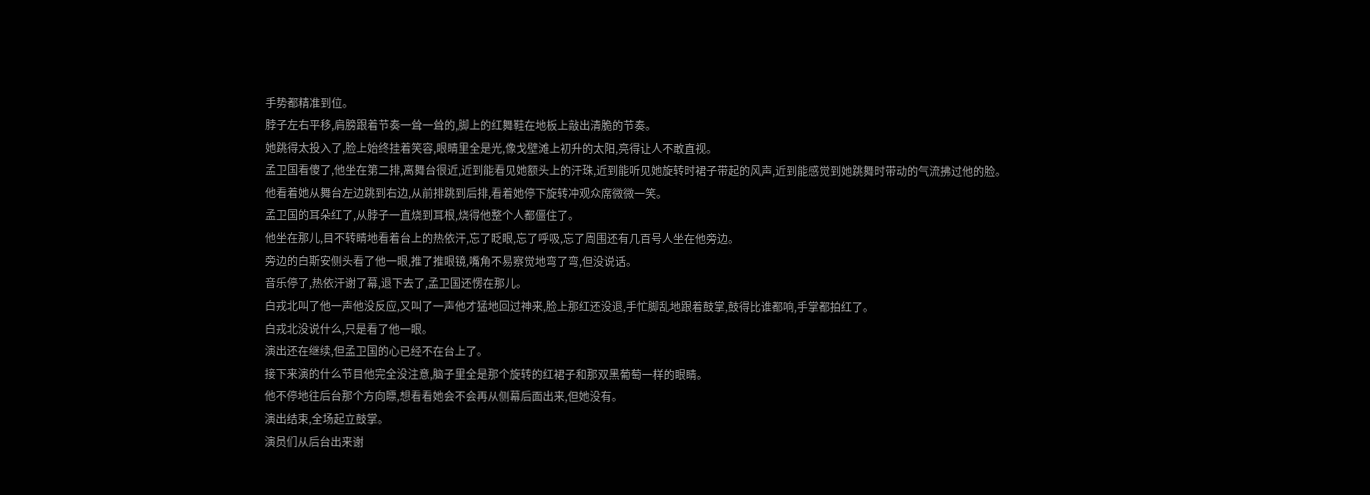手势都精准到位。
脖子左右平移,肩膀跟着节奏一耸一耸的,脚上的红舞鞋在地板上敲出清脆的节奏。
她跳得太投入了,脸上始终挂着笑容,眼睛里全是光,像戈壁滩上初升的太阳,亮得让人不敢直视。
孟卫国看傻了,他坐在第二排,离舞台很近,近到能看见她额头上的汗珠,近到能听见她旋转时裙子带起的风声,近到能感觉到她跳舞时带动的气流拂过他的脸。
他看着她从舞台左边跳到右边,从前排跳到后排,看着她停下旋转冲观众席微微一笑。
孟卫国的耳朵红了,从脖子一直烧到耳根,烧得他整个人都僵住了。
他坐在那儿,目不转睛地看着台上的热依汗,忘了眨眼,忘了呼吸,忘了周围还有几百号人坐在他旁边。
旁边的白斯安侧头看了他一眼,推了推眼镜,嘴角不易察觉地弯了弯,但没说话。
音乐停了,热依汗谢了幕,退下去了,孟卫国还愣在那儿。
白戎北叫了他一声他没反应,又叫了一声他才猛地回过神来,脸上那红还没退,手忙脚乱地跟着鼓掌,鼓得比谁都响,手掌都拍红了。
白戎北没说什么,只是看了他一眼。
演出还在继续,但孟卫国的心已经不在台上了。
接下来演的什么节目他完全没注意,脑子里全是那个旋转的红裙子和那双黑葡萄一样的眼睛。
他不停地往后台那个方向瞟,想看看她会不会再从侧幕后面出来,但她没有。
演出结束,全场起立鼓掌。
演员们从后台出来谢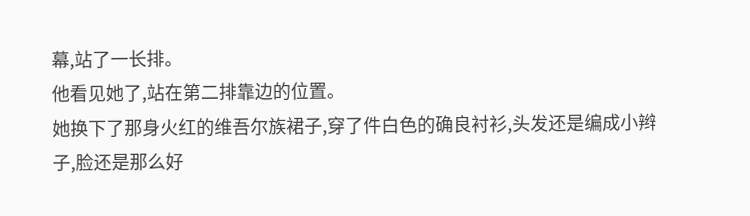幕,站了一长排。
他看见她了,站在第二排靠边的位置。
她换下了那身火红的维吾尔族裙子,穿了件白色的确良衬衫,头发还是编成小辫子,脸还是那么好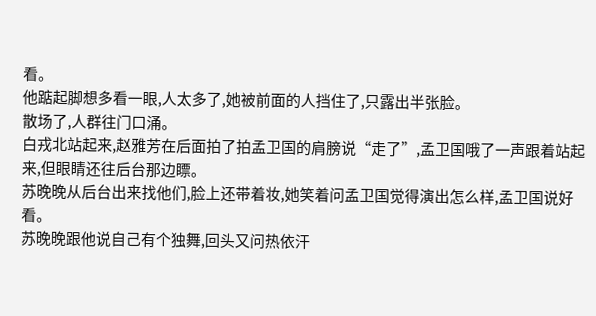看。
他踮起脚想多看一眼,人太多了,她被前面的人挡住了,只露出半张脸。
散场了,人群往门口涌。
白戎北站起来,赵雅芳在后面拍了拍孟卫国的肩膀说“走了”,孟卫国哦了一声跟着站起来,但眼睛还往后台那边瞟。
苏晚晚从后台出来找他们,脸上还带着妆,她笑着问孟卫国觉得演出怎么样,孟卫国说好看。
苏晚晚跟他说自己有个独舞,回头又问热依汗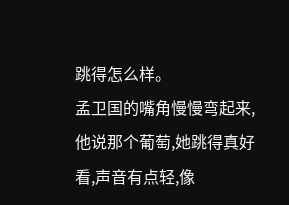跳得怎么样。
孟卫国的嘴角慢慢弯起来,他说那个葡萄,她跳得真好看,声音有点轻,像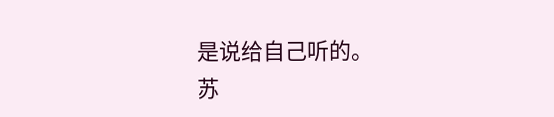是说给自己听的。
苏